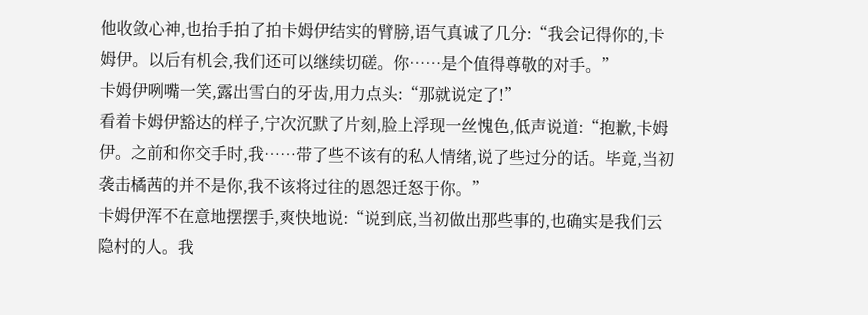他收敛心神,也抬手拍了拍卡姆伊结实的臂膀,语气真诚了几分:“我会记得你的,卡姆伊。以后有机会,我们还可以继续切磋。你……是个值得尊敬的对手。”
卡姆伊咧嘴一笑,露出雪白的牙齿,用力点头:“那就说定了!”
看着卡姆伊豁达的样子,宁次沉默了片刻,脸上浮现一丝愧色,低声说道:“抱歉,卡姆伊。之前和你交手时,我……带了些不该有的私人情绪,说了些过分的话。毕竟,当初袭击橘茜的并不是你,我不该将过往的恩怨迁怒于你。”
卡姆伊浑不在意地摆摆手,爽快地说:“说到底,当初做出那些事的,也确实是我们云隐村的人。我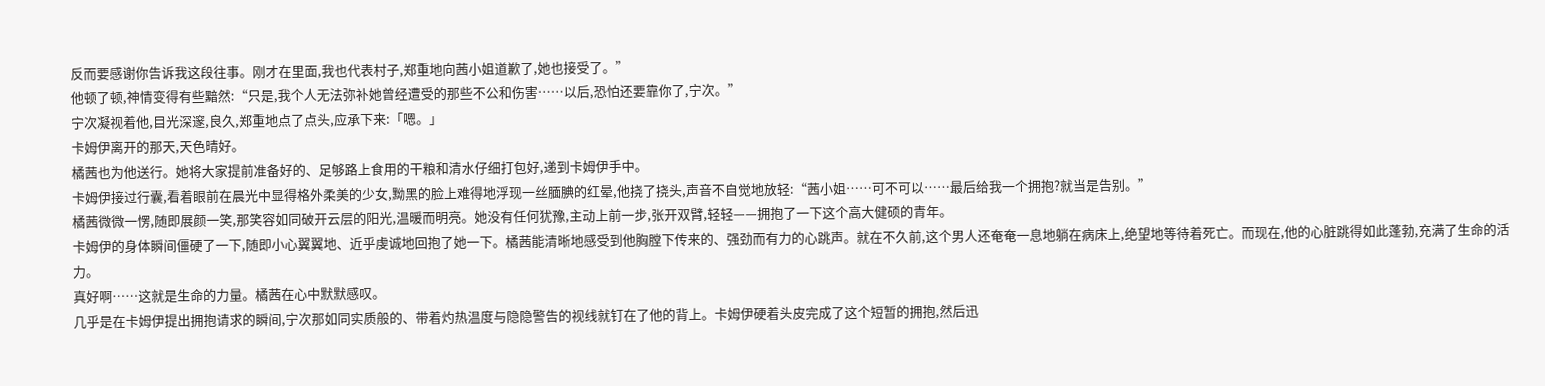反而要感谢你告诉我这段往事。刚才在里面,我也代表村子,郑重地向茜小姐道歉了,她也接受了。”
他顿了顿,神情变得有些黯然:“只是,我个人无法弥补她曾经遭受的那些不公和伤害……以后,恐怕还要靠你了,宁次。”
宁次凝视着他,目光深邃,良久,郑重地点了点头,应承下来:「嗯。」
卡姆伊离开的那天,天色晴好。
橘茜也为他送行。她将大家提前准备好的、足够路上食用的干粮和清水仔细打包好,递到卡姆伊手中。
卡姆伊接过行囊,看着眼前在晨光中显得格外柔美的少女,黝黑的脸上难得地浮现一丝腼腆的红晕,他挠了挠头,声音不自觉地放轻:“茜小姐……可不可以……最后给我一个拥抱?就当是告别。”
橘茜微微一愣,随即展颜一笑,那笑容如同破开云层的阳光,温暖而明亮。她没有任何犹豫,主动上前一步,张开双臂,轻轻——拥抱了一下这个高大健硕的青年。
卡姆伊的身体瞬间僵硬了一下,随即小心翼翼地、近乎虔诚地回抱了她一下。橘茜能清晰地感受到他胸膛下传来的、强劲而有力的心跳声。就在不久前,这个男人还奄奄一息地躺在病床上,绝望地等待着死亡。而现在,他的心脏跳得如此蓬勃,充满了生命的活力。
真好啊……这就是生命的力量。橘茜在心中默默感叹。
几乎是在卡姆伊提出拥抱请求的瞬间,宁次那如同实质般的、带着灼热温度与隐隐警告的视线就钉在了他的背上。卡姆伊硬着头皮完成了这个短暂的拥抱,然后迅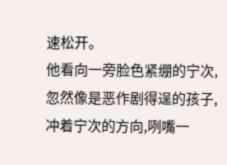速松开。
他看向一旁脸色紧绷的宁次,忽然像是恶作剧得逞的孩子,冲着宁次的方向,咧嘴一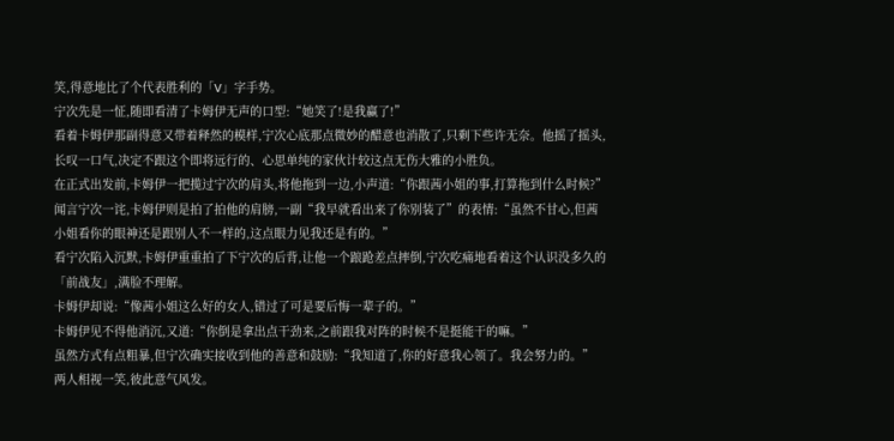笑,得意地比了个代表胜利的「V」字手势。
宁次先是一怔,随即看清了卡姆伊无声的口型:“她笑了!是我赢了!”
看着卡姆伊那副得意又带着释然的模样,宁次心底那点微妙的醋意也消散了,只剩下些许无奈。他摇了摇头,长叹一口气,决定不跟这个即将远行的、心思单纯的家伙计较这点无伤大雅的小胜负。
在正式出发前,卡姆伊一把揽过宁次的肩头,将他拖到一边,小声道:“你跟茜小姐的事,打算拖到什么时候?”
闻言宁次一诧,卡姆伊则是拍了拍他的肩膀,一副“我早就看出来了你别装了”的表情:“虽然不甘心,但茜小姐看你的眼神还是跟别人不一样的,这点眼力见我还是有的。”
看宁次陷入沉默,卡姆伊重重拍了下宁次的后背,让他一个踉跄差点摔倒,宁次吃痛地看着这个认识没多久的「前战友」,满脸不理解。
卡姆伊却说:“像茜小姐这么好的女人,错过了可是要后悔一辈子的。”
卡姆伊见不得他消沉,又道:“你倒是拿出点干劲来,之前跟我对阵的时候不是挺能干的嘛。”
虽然方式有点粗暴,但宁次确实接收到他的善意和鼓励:“我知道了,你的好意我心领了。我会努力的。”
两人相视一笑,彼此意气风发。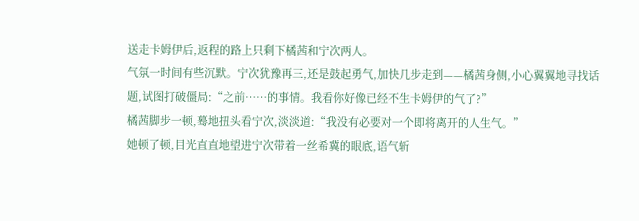送走卡姆伊后,返程的路上只剩下橘茜和宁次两人。
气氛一时间有些沉默。宁次犹豫再三,还是鼓起勇气,加快几步走到——橘茜身侧,小心翼翼地寻找话题,试图打破僵局:“之前……的事情。我看你好像已经不生卡姆伊的气了?”
橘茜脚步一顿,蓦地扭头看宁次,淡淡道:“我没有必要对一个即将离开的人生气。”
她顿了顿,目光直直地望进宁次带着一丝希冀的眼底,语气斩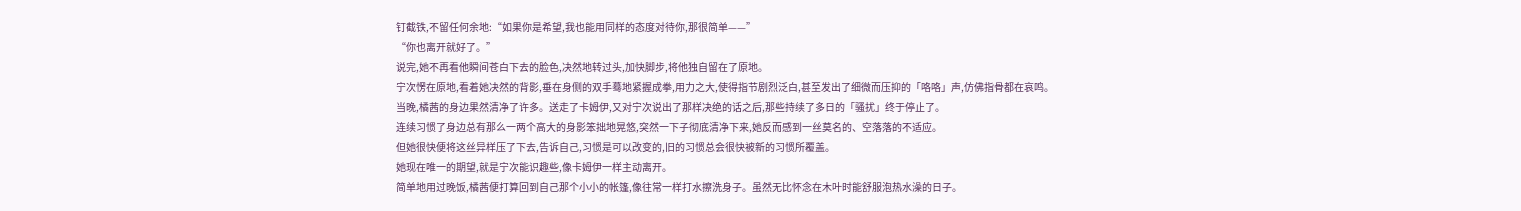钉截铁,不留任何余地:“如果你是希望,我也能用同样的态度对待你,那很简单——”
“你也离开就好了。”
说完,她不再看他瞬间苍白下去的脸色,决然地转过头,加快脚步,将他独自留在了原地。
宁次愣在原地,看着她决然的背影,垂在身侧的双手蓦地紧握成拳,用力之大,使得指节剧烈泛白,甚至发出了细微而压抑的「咯咯」声,仿佛指骨都在哀鸣。
当晚,橘茜的身边果然清净了许多。送走了卡姆伊,又对宁次说出了那样决绝的话之后,那些持续了多日的「骚扰」终于停止了。
连续习惯了身边总有那么一两个高大的身影笨拙地晃悠,突然一下子彻底清净下来,她反而感到一丝莫名的、空落落的不适应。
但她很快便将这丝异样压了下去,告诉自己,习惯是可以改变的,旧的习惯总会很快被新的习惯所覆盖。
她现在唯一的期望,就是宁次能识趣些,像卡姆伊一样主动离开。
简单地用过晚饭,橘茜便打算回到自己那个小小的帐篷,像往常一样打水擦洗身子。虽然无比怀念在木叶时能舒服泡热水澡的日子。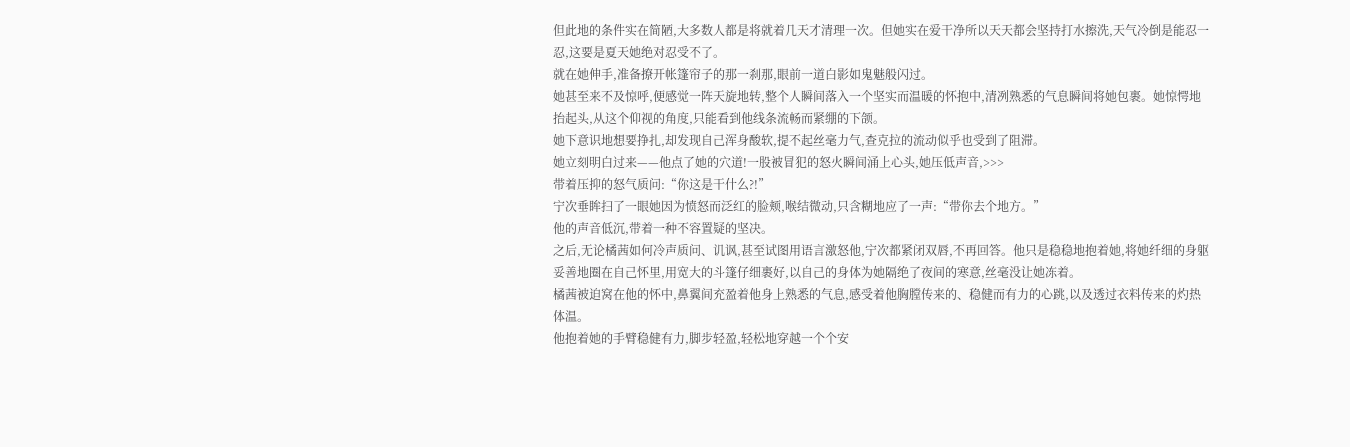但此地的条件实在简陋,大多数人都是将就着几天才清理一次。但她实在爱干净所以天天都会坚持打水擦洗,天气冷倒是能忍一忍,这要是夏天她绝对忍受不了。
就在她伸手,准备撩开帐篷帘子的那一刹那,眼前一道白影如鬼魅般闪过。
她甚至来不及惊呼,便感觉一阵天旋地转,整个人瞬间落入一个坚实而温暖的怀抱中,清冽熟悉的气息瞬间将她包裹。她惊愕地抬起头,从这个仰视的角度,只能看到他线条流畅而紧绷的下颌。
她下意识地想要挣扎,却发现自己浑身酸软,提不起丝毫力气,查克拉的流动似乎也受到了阻滞。
她立刻明白过来——他点了她的穴道!一股被冒犯的怒火瞬间涌上心头,她压低声音,>>>
带着压抑的怒气质问:“你这是干什么?!”
宁次垂眸扫了一眼她因为愤怒而泛红的脸颊,喉结微动,只含糊地应了一声:“带你去个地方。”
他的声音低沉,带着一种不容置疑的坚决。
之后,无论橘茜如何冷声质问、讥讽,甚至试图用语言激怒他,宁次都紧闭双唇,不再回答。他只是稳稳地抱着她,将她纤细的身躯妥善地圈在自己怀里,用宽大的斗篷仔细裹好,以自己的身体为她隔绝了夜间的寒意,丝毫没让她冻着。
橘茜被迫窝在他的怀中,鼻翼间充盈着他身上熟悉的气息,感受着他胸膛传来的、稳健而有力的心跳,以及透过衣料传来的灼热体温。
他抱着她的手臂稳健有力,脚步轻盈,轻松地穿越一个个安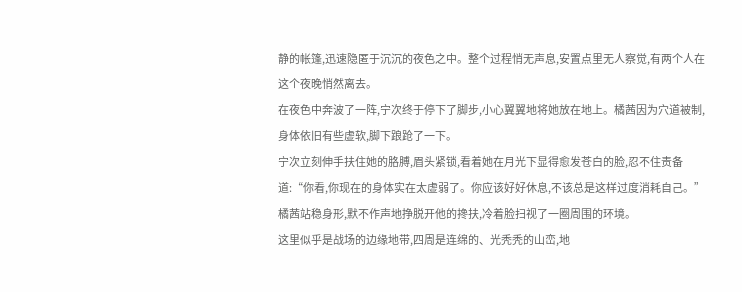静的帐篷,迅速隐匿于沉沉的夜色之中。整个过程悄无声息,安置点里无人察觉,有两个人在这个夜晚悄然离去。
在夜色中奔波了一阵,宁次终于停下了脚步,小心翼翼地将她放在地上。橘茜因为穴道被制,身体依旧有些虚软,脚下踉跄了一下。
宁次立刻伸手扶住她的胳膊,眉头紧锁,看着她在月光下显得愈发苍白的脸,忍不住责备道:“你看,你现在的身体实在太虚弱了。你应该好好休息,不该总是这样过度消耗自己。”
橘茜站稳身形,默不作声地挣脱开他的搀扶,冷着脸扫视了一圈周围的环境。
这里似乎是战场的边缘地带,四周是连绵的、光秃秃的山峦,地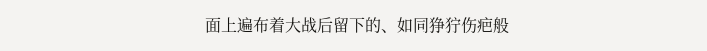面上遍布着大战后留下的、如同狰狞伤疤般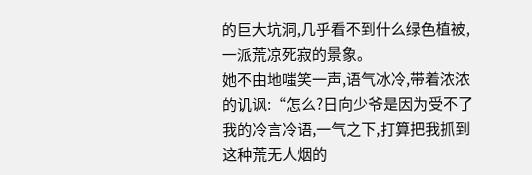的巨大坑洞,几乎看不到什么绿色植被,一派荒凉死寂的景象。
她不由地嗤笑一声,语气冰冷,带着浓浓的讥讽:“怎么?日向少爷是因为受不了我的冷言冷语,一气之下,打算把我抓到这种荒无人烟的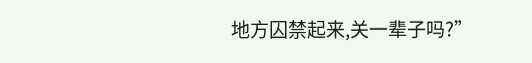地方囚禁起来,关一辈子吗?”